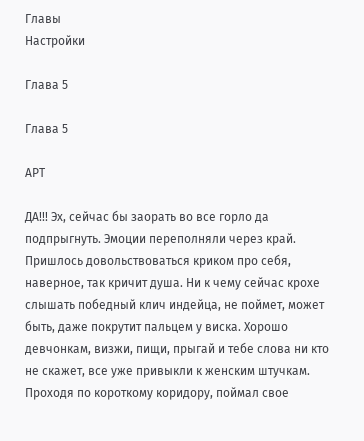Главы
Настройки

Глава 5

Глава 5

АРТ

ДА!!! Эх, сейчас бы заорать во все горло да подпрыгнуть. Эмоции переполняли через край. Пришлось довольствоваться криком про себя, наверное, так кричит душа. Ни к чему сейчас крохе слышать победный клич индейца, не поймет, может быть, даже покрутит пальцем у виска. Хорошо девчонкам, визжи, пищи, прыгай и тебе слова ни кто не скажет, все уже привыкли к женским штучкам. Проходя по короткому коридору, поймал свое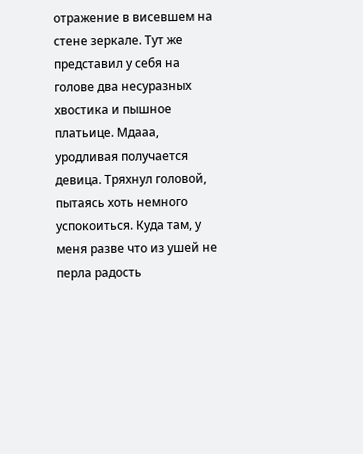отражение в висевшем на стене зеркале. Тут же представил у себя на голове два несуразных хвостика и пышное платьице. Мдааа, уродливая получается девица. Тряхнул головой, пытаясь хоть немного успокоиться. Куда там, у меня разве что из ушей не перла радость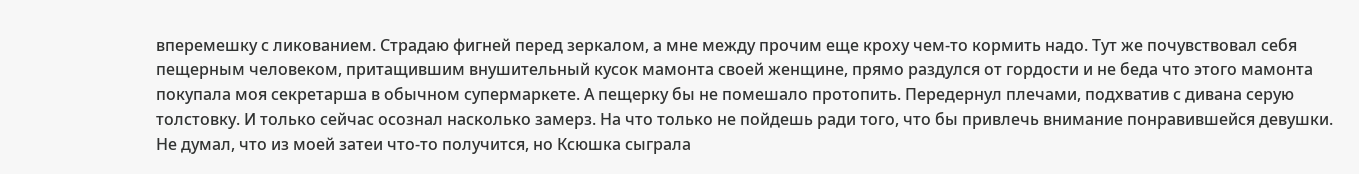вперемешку с ликованием. Страдаю фигней перед зеркалом, а мне между прочим еще кроху чем-то кормить надо. Тут же почувствовал себя пещерным человеком, притащившим внушительный кусок мамонта своей женщине, прямо раздулся от гордости и не беда что этого мамонта покупала моя секретарша в обычном супермаркете. А пещерку бы не помешало протопить. Передернул плечами, подхватив с дивана серую толстовку. И только сейчас осознал насколько замерз. На что только не пойдешь ради того, что бы привлечь внимание понравившейся девушки. Не думал, что из моей затеи что-то получится, но Ксюшка сыграла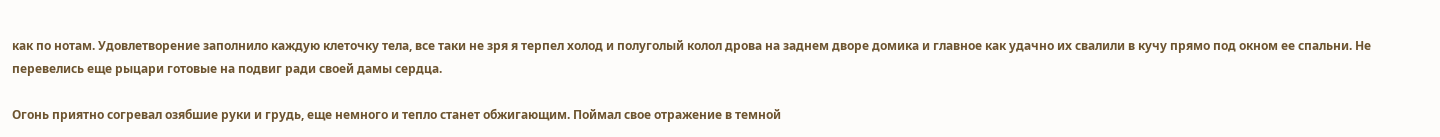как по нотам. Удовлетворение заполнило каждую клеточку тела, все таки не зря я терпел холод и полуголый колол дрова на заднем дворе домика и главное как удачно их свалили в кучу прямо под окном ее спальни. Не перевелись еще рыцари готовые на подвиг ради своей дамы сердца.

Огонь приятно согревал озябшие руки и грудь, еще немного и тепло станет обжигающим. Поймал свое отражение в темной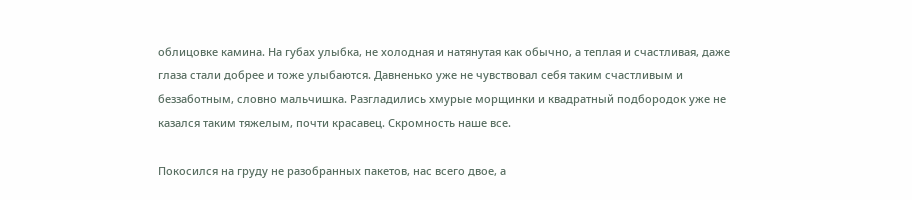облицовке камина. На губах улыбка, не холодная и натянутая как обычно, а теплая и счастливая, даже глаза стали добрее и тоже улыбаются. Давненько уже не чувствовал себя таким счастливым и беззаботным, словно мальчишка. Разгладились хмурые морщинки и квадратный подбородок уже не казался таким тяжелым, почти красавец. Скромность наше все.

Покосился на груду не разобранных пакетов, нас всего двое, а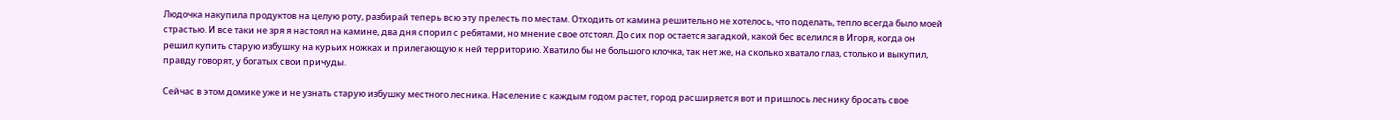Людочка накупила продуктов на целую роту, разбирай теперь всю эту прелесть по местам. Отходить от камина решительно не хотелось, что поделать, тепло всегда было моей страстью. И все таки не зря я настоял на камине, два дня спорил с ребятами, но мнение свое отстоял. До сих пор остается загадкой, какой бес вселился в Игоря, когда он решил купить старую избушку на курьих ножках и прилегающую к ней территорию. Хватило бы не большого клочка, так нет же, на сколько хватало глаз, столько и выкупил, правду говорят, у богатых свои причуды.

Сейчас в этом домике уже и не узнать старую избушку местного лесника. Население с каждым годом растет, город расширяется вот и пришлось леснику бросать свое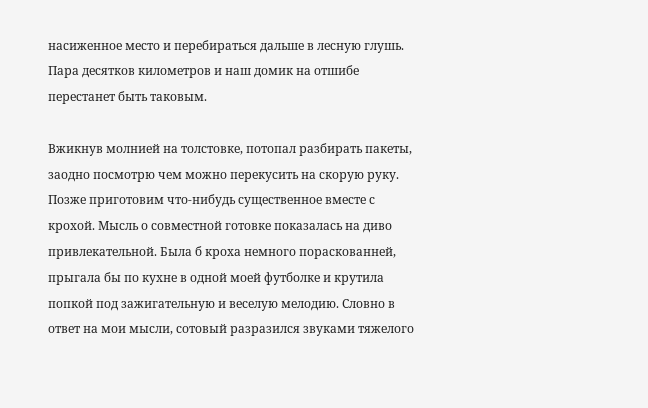насиженное место и перебираться дальше в лесную глушь. Пара десятков километров и наш домик на отшибе перестанет быть таковым.

Вжикнув молнией на толстовке, потопал разбирать пакеты, заодно посмотрю чем можно перекусить на скорую руку. Позже приготовим что-нибудь существенное вместе с крохой. Мысль о совместной готовке показалась на диво привлекательной. Была б кроха немного пораскованней, прыгала бы по кухне в одной моей футболке и крутила попкой под зажигательную и веселую мелодию. Словно в ответ на мои мысли, сотовый разразился звуками тяжелого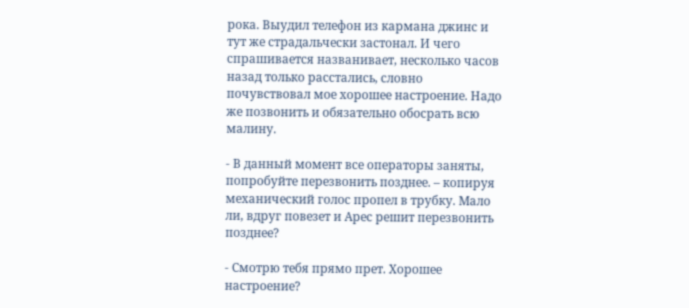рока. Выудил телефон из кармана джинс и тут же страдальчески застонал. И чего спрашивается названивает, несколько часов назад только расстались, словно почувствовал мое хорошее настроение. Надо же позвонить и обязательно обосрать всю малину.

- В данный момент все операторы заняты, попробуйте перезвонить позднее. – копируя механический голос пропел в трубку. Мало ли, вдруг повезет и Арес решит перезвонить позднее?

- Смотрю тебя прямо прет. Хорошее настроение?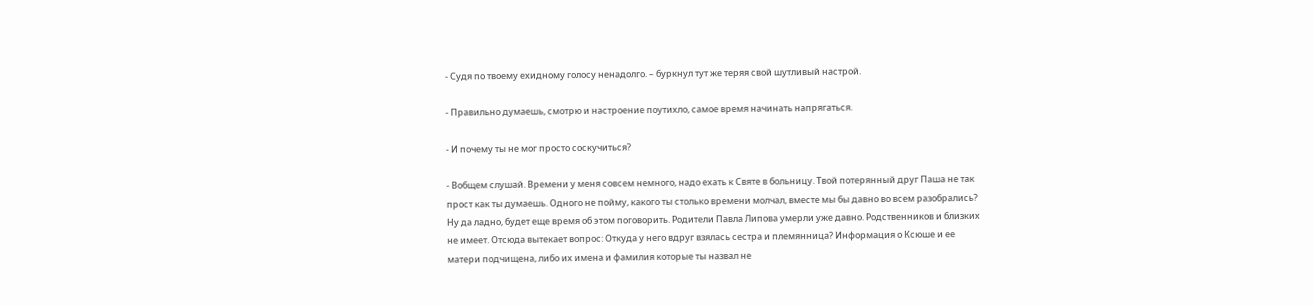- Судя по твоему ехидному голосу ненадолго. – буркнул тут же теряя свой шутливый настрой.

- Правильно думаешь, смотрю и настроение поутихло, самое время начинать напрягаться.

- И почему ты не мог просто соскучиться?

- Вобщем слушай. Времени у меня совсем немного, надо ехать к Святе в больницу. Твой потерянный друг Паша не так прост как ты думаешь. Одного не пойму, какого ты столько времени молчал, вместе мы бы давно во всем разобрались? Ну да ладно, будет еще время об этом поговорить. Родители Павла Липова умерли уже давно. Родственников и близких не имеет. Отсюда вытекает вопрос: Откуда у него вдруг взялась сестра и племянница? Информация о Ксюше и ее матери подчищена, либо их имена и фамилия которые ты назвал не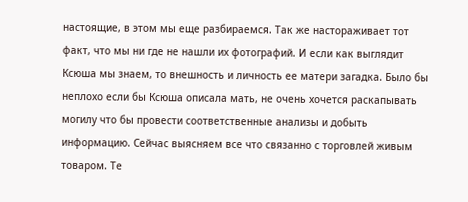настоящие, в этом мы еще разбираемся. Так же настораживает тот факт, что мы ни где не нашли их фотографий. И если как выглядит Ксюша мы знаем, то внешность и личность ее матери загадка. Было бы неплохо если бы Ксюша описала мать, не очень хочется раскапывать могилу что бы провести соответственные анализы и добыть информацию. Сейчас выясняем все что связанно с торговлей живым товаром. Те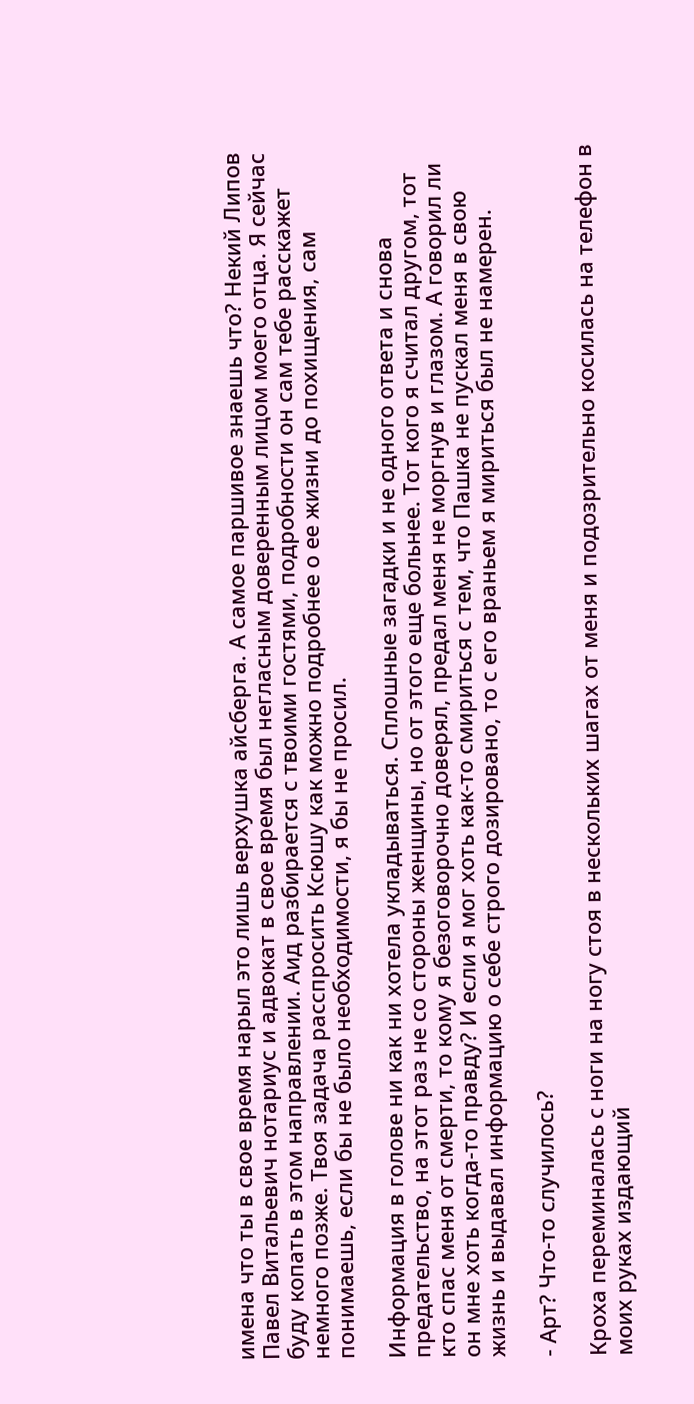имена что ты в свое время нарыл это лишь верхушка айсберга. А самое паршивое знаешь что? Некий Липов Павел Витальевич нотариус и адвокат в свое время был негласным доверенным лицом моего отца. Я сейчас буду копать в этом направлении. Аид разбирается с твоими гостями, подробности он сам тебе расскажет немного позже. Твоя задача расспросить Ксюшу как можно подробнее о ее жизни до похищения, сам понимаешь, если бы не было необходимости, я бы не просил.

Информация в голове ни как ни хотела укладываться. Сплошные загадки и не одного ответа и снова предательство, на этот раз не со стороны женщины, но от этого еще больнее. Тот кого я считал другом, тот кто спас меня от смерти, то кому я безоговорочно доверял, предал меня не моргнув и глазом. А говорил ли он мне хоть когда-то правду? И если я мог хоть как-то смириться с тем, что Пашка не пускал меня в свою жизнь и выдавал информацию о себе строго дозировано, то с его враньем я мириться был не намерен.

- Арт? Что-то случилось?

Кроха переминалась с ноги на ногу стоя в нескольких шагах от меня и подозрительно косилась на телефон в моих руках издающий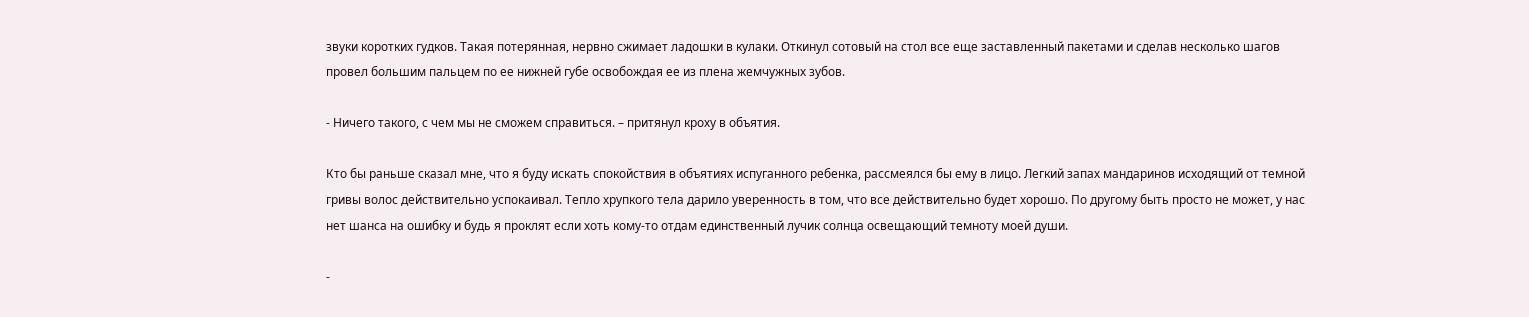звуки коротких гудков. Такая потерянная, нервно сжимает ладошки в кулаки. Откинул сотовый на стол все еще заставленный пакетами и сделав несколько шагов провел большим пальцем по ее нижней губе освобождая ее из плена жемчужных зубов.

- Ничего такого, с чем мы не сможем справиться. – притянул кроху в объятия.

Кто бы раньше сказал мне, что я буду искать спокойствия в объятиях испуганного ребенка, рассмеялся бы ему в лицо. Легкий запах мандаринов исходящий от темной гривы волос действительно успокаивал. Тепло хрупкого тела дарило уверенность в том, что все действительно будет хорошо. По другому быть просто не может, у нас нет шанса на ошибку и будь я проклят если хоть кому-то отдам единственный лучик солнца освещающий темноту моей души.

-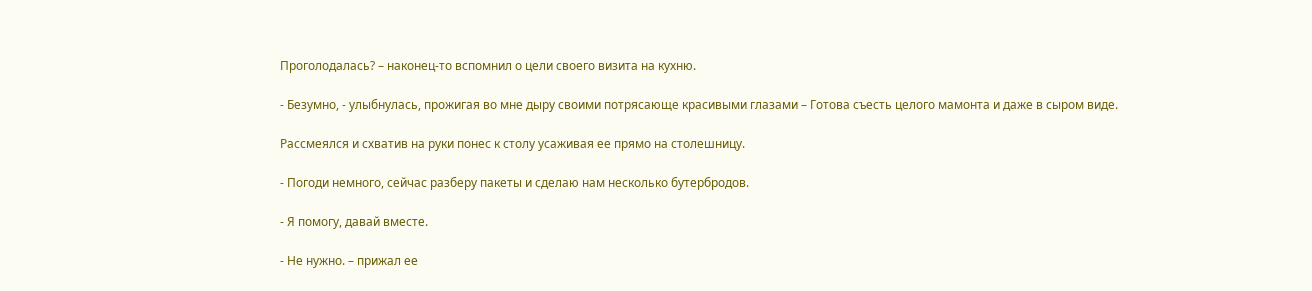Проголодалась? – наконец-то вспомнил о цели своего визита на кухню.

- Безумно, - улыбнулась, прожигая во мне дыру своими потрясающе красивыми глазами – Готова съесть целого мамонта и даже в сыром виде.

Рассмеялся и схватив на руки понес к столу усаживая ее прямо на столешницу.

- Погоди немного, сейчас разберу пакеты и сделаю нам несколько бутербродов.

- Я помогу, давай вместе.

- Не нужно. – прижал ее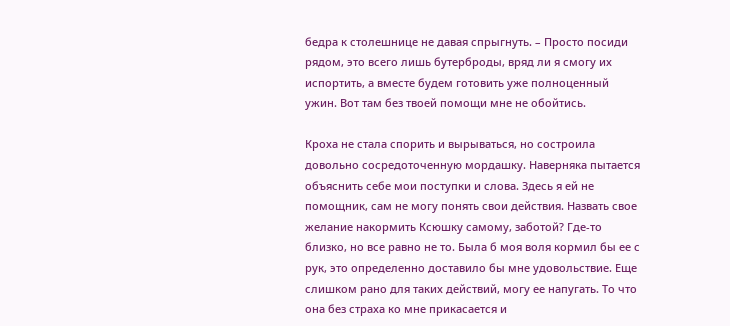бедра к столешнице не давая спрыгнуть. – Просто посиди рядом, это всего лишь бутерброды, вряд ли я смогу их испортить, а вместе будем готовить уже полноценный ужин. Вот там без твоей помощи мне не обойтись.

Кроха не стала спорить и вырываться, но состроила довольно сосредоточенную мордашку. Наверняка пытается объяснить себе мои поступки и слова. Здесь я ей не помощник, сам не могу понять свои действия. Назвать свое желание накормить Ксюшку самому, заботой? Где-то близко, но все равно не то. Была б моя воля кормил бы ее с рук, это определенно доставило бы мне удовольствие. Еще слишком рано для таких действий, могу ее напугать. То что она без страха ко мне прикасается и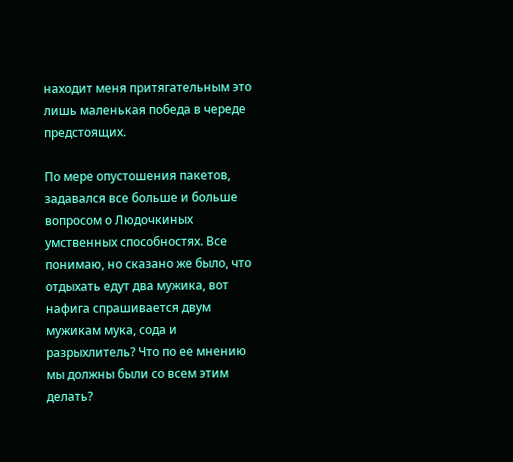находит меня притягательным это лишь маленькая победа в череде предстоящих.

По мере опустошения пакетов, задавался все больше и больше вопросом о Людочкиных умственных способностях. Все понимаю, но сказано же было, что отдыхать едут два мужика, вот нафига спрашивается двум мужикам мука, сода и разрыхлитель? Что по ее мнению мы должны были со всем этим делать?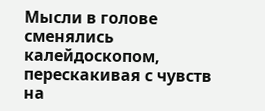Мысли в голове сменялись калейдоскопом, перескакивая с чувств на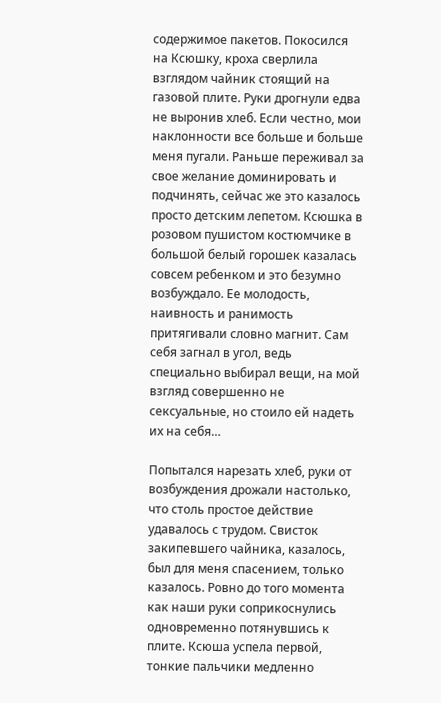содержимое пакетов. Покосился на Ксюшку, кроха сверлила взглядом чайник стоящий на газовой плите. Руки дрогнули едва не выронив хлеб. Если честно, мои наклонности все больше и больше меня пугали. Раньше переживал за свое желание доминировать и подчинять, сейчас же это казалось просто детским лепетом. Ксюшка в розовом пушистом костюмчике в большой белый горошек казалась совсем ребенком и это безумно возбуждало. Ее молодость, наивность и ранимость притягивали словно магнит. Сам себя загнал в угол, ведь специально выбирал вещи, на мой взгляд совершенно не сексуальные, но стоило ей надеть их на себя…

Попытался нарезать хлеб, руки от возбуждения дрожали настолько, что столь простое действие удавалось с трудом. Свисток закипевшего чайника, казалось, был для меня спасением, только казалось. Ровно до того момента как наши руки соприкоснулись одновременно потянувшись к плите. Ксюша успела первой, тонкие пальчики медленно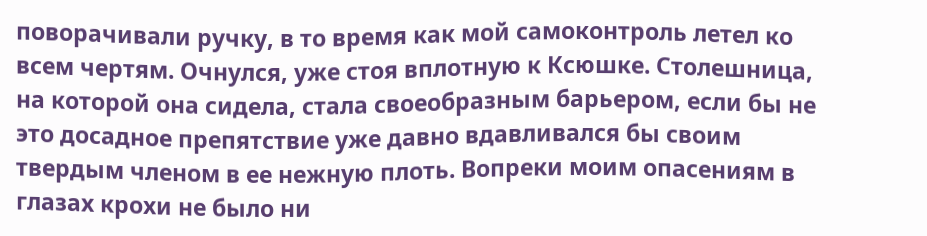поворачивали ручку, в то время как мой самоконтроль летел ко всем чертям. Очнулся, уже стоя вплотную к Ксюшке. Столешница, на которой она сидела, стала своеобразным барьером, если бы не это досадное препятствие уже давно вдавливался бы своим твердым членом в ее нежную плоть. Вопреки моим опасениям в глазах крохи не было ни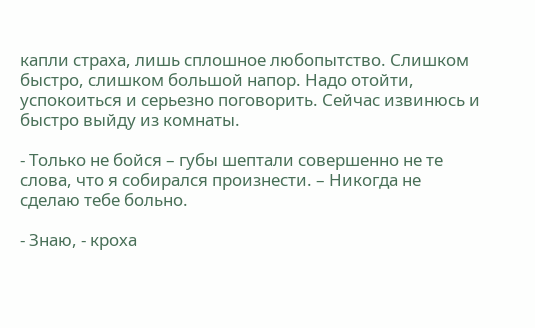капли страха, лишь сплошное любопытство. Слишком быстро, слишком большой напор. Надо отойти, успокоиться и серьезно поговорить. Сейчас извинюсь и быстро выйду из комнаты.

- Только не бойся – губы шептали совершенно не те слова, что я собирался произнести. – Никогда не сделаю тебе больно.

- Знаю, - кроха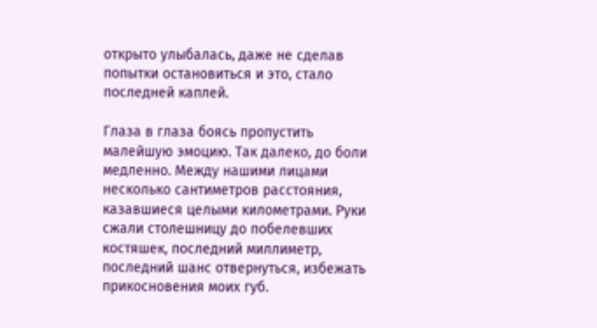открыто улыбалась, даже не сделав попытки остановиться и это, стало последней каплей.

Глаза в глаза боясь пропустить малейшую эмоцию. Так далеко, до боли медленно. Между нашими лицами несколько сантиметров расстояния, казавшиеся целыми километрами. Руки сжали столешницу до побелевших костяшек, последний миллиметр, последний шанс отвернуться, избежать прикосновения моих губ.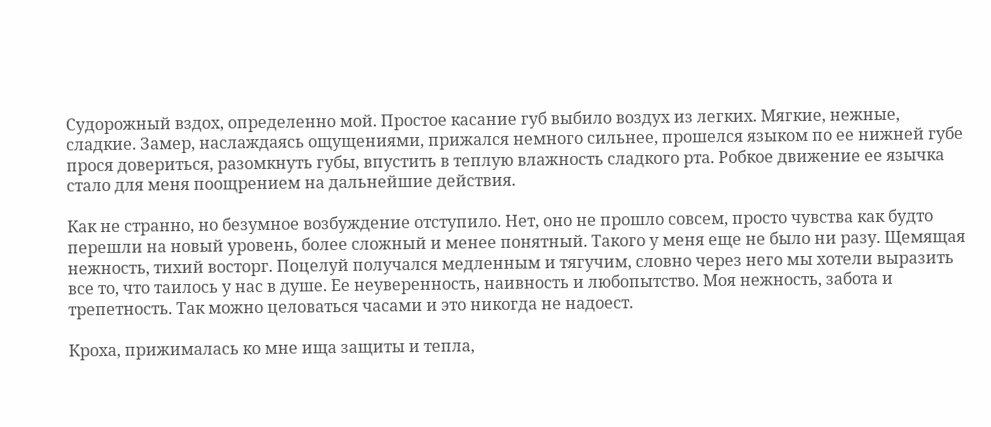Судорожный вздох, определенно мой. Простое касание губ выбило воздух из легких. Мягкие, нежные, сладкие. Замер, наслаждаясь ощущениями, прижался немного сильнее, прошелся языком по ее нижней губе прося довериться, разомкнуть губы, впустить в теплую влажность сладкого рта. Робкое движение ее язычка стало для меня поощрением на дальнейшие действия.

Как не странно, но безумное возбуждение отступило. Нет, оно не прошло совсем, просто чувства как будто перешли на новый уровень, более сложный и менее понятный. Такого у меня еще не было ни разу. Щемящая нежность, тихий восторг. Поцелуй получался медленным и тягучим, словно через него мы хотели выразить все то, что таилось у нас в душе. Ее неуверенность, наивность и любопытство. Моя нежность, забота и трепетность. Так можно целоваться часами и это никогда не надоест.

Кроха, прижималась ко мне ища защиты и тепла,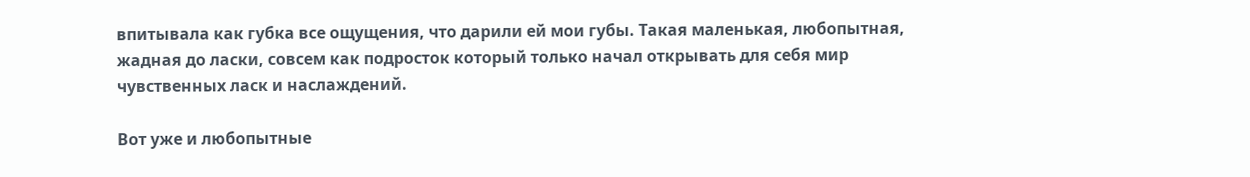впитывала как губка все ощущения, что дарили ей мои губы. Такая маленькая, любопытная, жадная до ласки, совсем как подросток который только начал открывать для себя мир чувственных ласк и наслаждений.

Вот уже и любопытные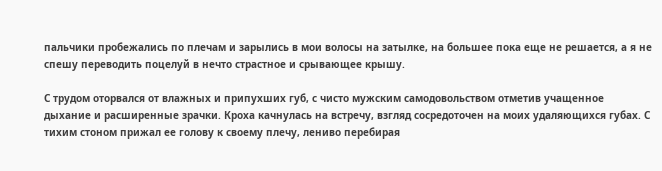пальчики пробежались по плечам и зарылись в мои волосы на затылке, на большее пока еще не решается, а я не спешу переводить поцелуй в нечто страстное и срывающее крышу.

С трудом оторвался от влажных и припухших губ, с чисто мужским самодовольством отметив учащенное дыхание и расширенные зрачки. Кроха качнулась на встречу, взгляд сосредоточен на моих удаляющихся губах. С тихим стоном прижал ее голову к своему плечу, лениво перебирая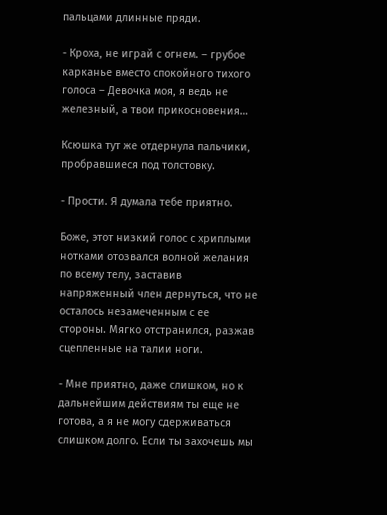пальцами длинные пряди.

- Кроха, не играй с огнем. – грубое карканье вместо спокойного тихого голоса – Девочка моя, я ведь не железный, а твои прикосновения…

Ксюшка тут же отдернула пальчики, пробравшиеся под толстовку.

- Прости. Я думала тебе приятно.

Боже, этот низкий голос с хриплыми нотками отозвался волной желания по всему телу, заставив напряженный член дернуться, что не осталось незамеченным с ее стороны. Мягко отстранился, разжав сцепленные на талии ноги.

- Мне приятно, даже слишком, но к дальнейшим действиям ты еще не готова, а я не могу сдерживаться слишком долго. Если ты захочешь мы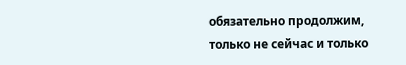обязательно продолжим, только не сейчас и только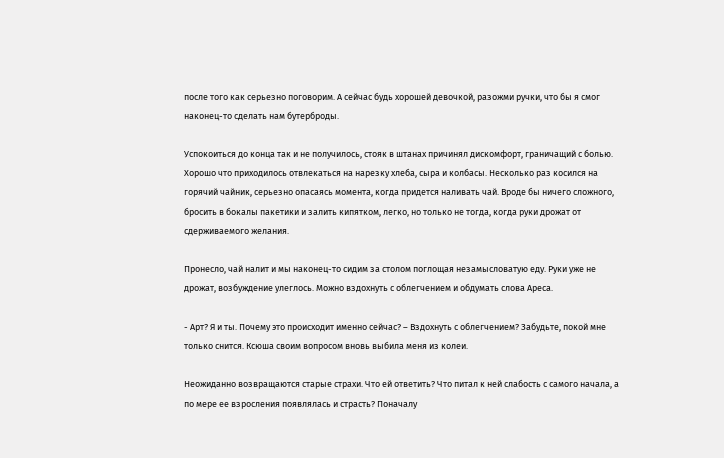после того как серьезно поговорим. А сейчас будь хорошей девочкой, разожми ручки, что бы я смог наконец-то сделать нам бутерброды.

Успокоиться до конца так и не получилось, стояк в штанах причинял дискомфорт, граничащий с болью. Хорошо что приходилось отвлекаться на нарезку хлеба, сыра и колбасы. Несколько раз косился на горячий чайник, серьезно опасаясь момента, когда придется наливать чай. Вроде бы ничего сложного, бросить в бокалы пакетики и залить кипятком, легко, но только не тогда, когда руки дрожат от сдерживаемого желания.

Пронесло, чай налит и мы наконец-то сидим за столом поглощая незамысловатую еду. Руки уже не дрожат, возбуждение улеглось. Можно вздохнуть с облегчением и обдумать слова Ареса.

- Арт? Я и ты. Почему это происходит именно сейчас? – Вздохнуть с облегчением? Забудьте, покой мне только снится. Ксюша своим вопросом вновь выбила меня из колеи.

Неожиданно возвращаются старые страхи. Что ей ответить? Что питал к ней слабость с самого начала, а по мере ее взросления появлялась и страсть? Поначалу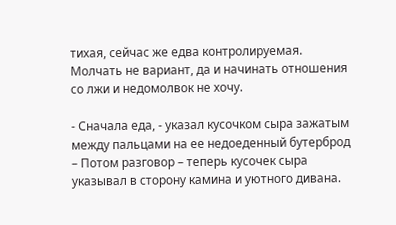тихая, сейчас же едва контролируемая. Молчать не вариант, да и начинать отношения со лжи и недомолвок не хочу.

- Сначала еда, - указал кусочком сыра зажатым между пальцами на ее недоеденный бутерброд – Потом разговор – теперь кусочек сыра указывал в сторону камина и уютного дивана.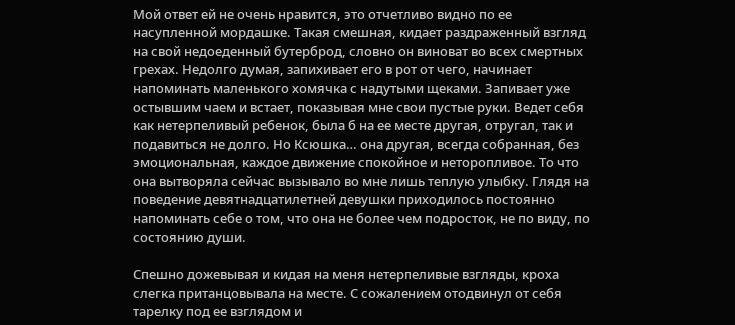Мой ответ ей не очень нравится, это отчетливо видно по ее насупленной мордашке. Такая смешная, кидает раздраженный взгляд на свой недоеденный бутерброд, словно он виноват во всех смертных грехах. Недолго думая, запихивает его в рот от чего, начинает напоминать маленького хомячка с надутыми щеками. Запивает уже остывшим чаем и встает, показывая мне свои пустые руки. Ведет себя как нетерпеливый ребенок, была б на ее месте другая, отругал, так и подавиться не долго. Но Ксюшка… она другая, всегда собранная, без эмоциональная, каждое движение спокойное и неторопливое. То что она вытворяла сейчас вызывало во мне лишь теплую улыбку. Глядя на поведение девятнадцатилетней девушки приходилось постоянно напоминать себе о том, что она не более чем подросток, не по виду, по состоянию души.

Спешно дожевывая и кидая на меня нетерпеливые взгляды, кроха слегка пританцовывала на месте. С сожалением отодвинул от себя тарелку под ее взглядом и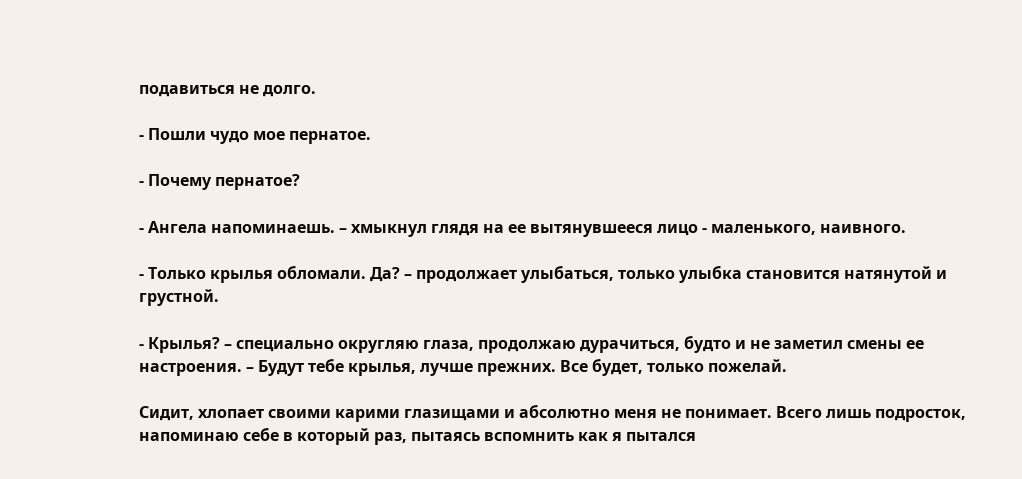подавиться не долго.

- Пошли чудо мое пернатое.

- Почему пернатое?

- Ангела напоминаешь. – хмыкнул глядя на ее вытянувшееся лицо - маленького, наивного.

- Только крылья обломали. Да? – продолжает улыбаться, только улыбка становится натянутой и грустной.

- Крылья? – специально округляю глаза, продолжаю дурачиться, будто и не заметил смены ее настроения. – Будут тебе крылья, лучше прежних. Все будет, только пожелай.

Сидит, хлопает своими карими глазищами и абсолютно меня не понимает. Всего лишь подросток, напоминаю себе в который раз, пытаясь вспомнить как я пытался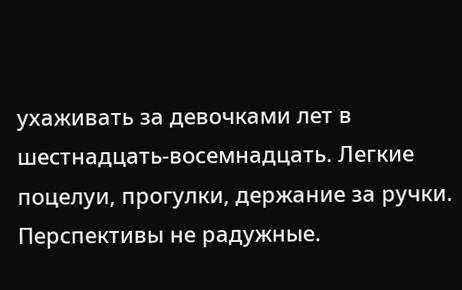ухаживать за девочками лет в шестнадцать-восемнадцать. Легкие поцелуи, прогулки, держание за ручки. Перспективы не радужные.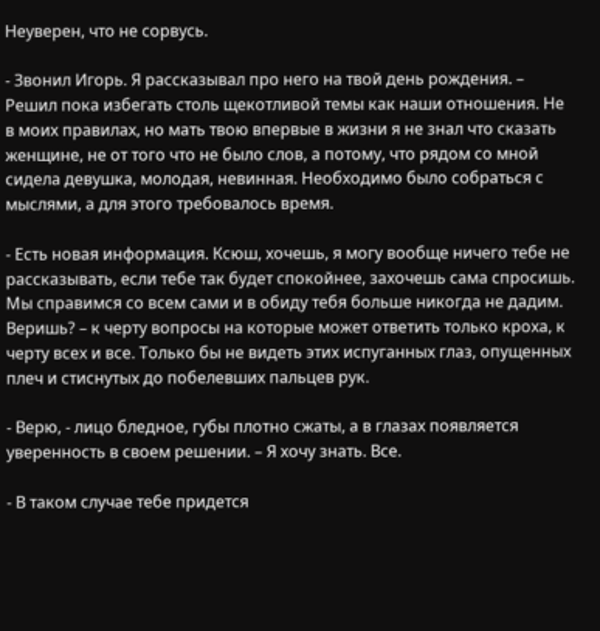Неуверен, что не сорвусь.

- Звонил Игорь. Я рассказывал про него на твой день рождения. – Решил пока избегать столь щекотливой темы как наши отношения. Не в моих правилах, но мать твою впервые в жизни я не знал что сказать женщине, не от того что не было слов, а потому, что рядом со мной сидела девушка, молодая, невинная. Необходимо было собраться с мыслями, а для этого требовалось время.

- Есть новая информация. Ксюш, хочешь, я могу вообще ничего тебе не рассказывать, если тебе так будет спокойнее, захочешь сама спросишь. Мы справимся со всем сами и в обиду тебя больше никогда не дадим. Веришь? – к черту вопросы на которые может ответить только кроха, к черту всех и все. Только бы не видеть этих испуганных глаз, опущенных плеч и стиснутых до побелевших пальцев рук.

- Верю, - лицо бледное, губы плотно сжаты, а в глазах появляется уверенность в своем решении. – Я хочу знать. Все.

- В таком случае тебе придется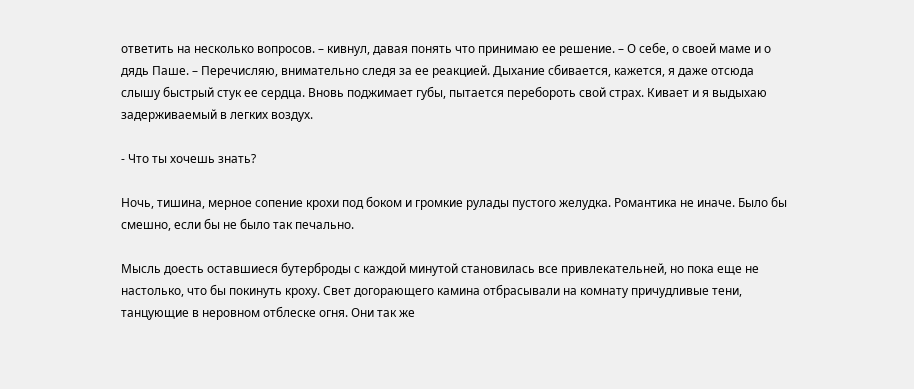ответить на несколько вопросов. – кивнул, давая понять что принимаю ее решение. – О себе, о своей маме и о дядь Паше. – Перечисляю, внимательно следя за ее реакцией. Дыхание сбивается, кажется, я даже отсюда слышу быстрый стук ее сердца. Вновь поджимает губы, пытается перебороть свой страх. Кивает и я выдыхаю задерживаемый в легких воздух.

- Что ты хочешь знать?

Ночь, тишина, мерное сопение крохи под боком и громкие рулады пустого желудка. Романтика не иначе. Было бы смешно, если бы не было так печально.

Мысль доесть оставшиеся бутерброды с каждой минутой становилась все привлекательней, но пока еще не настолько, что бы покинуть кроху. Свет догорающего камина отбрасывали на комнату причудливые тени, танцующие в неровном отблеске огня. Они так же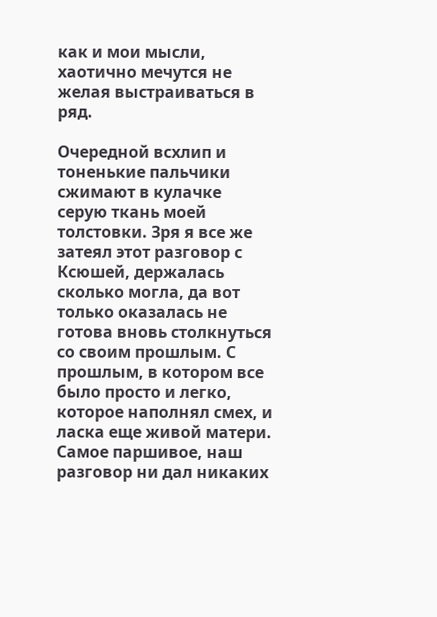как и мои мысли, хаотично мечутся не желая выстраиваться в ряд.

Очередной всхлип и тоненькие пальчики сжимают в кулачке серую ткань моей толстовки. Зря я все же затеял этот разговор с Ксюшей, держалась сколько могла, да вот только оказалась не готова вновь столкнуться со своим прошлым. С прошлым, в котором все было просто и легко, которое наполнял смех, и ласка еще живой матери. Самое паршивое, наш разговор ни дал никаких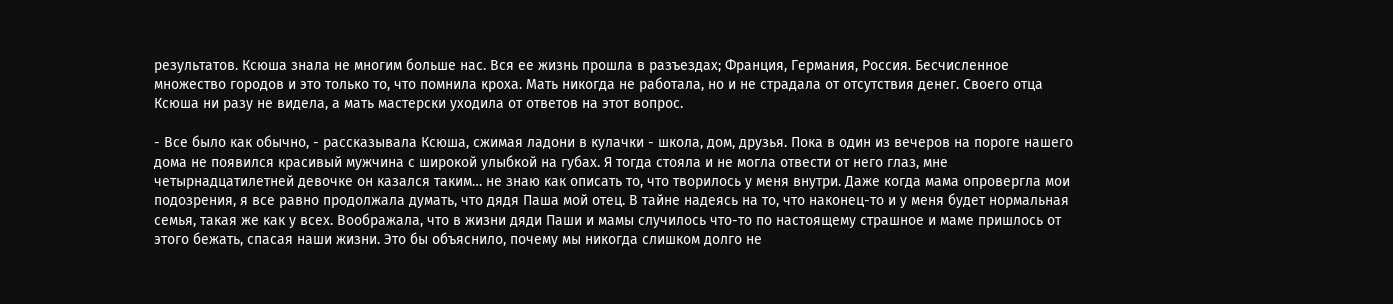результатов. Ксюша знала не многим больше нас. Вся ее жизнь прошла в разъездах; Франция, Германия, Россия. Бесчисленное множество городов и это только то, что помнила кроха. Мать никогда не работала, но и не страдала от отсутствия денег. Своего отца Ксюша ни разу не видела, а мать мастерски уходила от ответов на этот вопрос.

- Все было как обычно, - рассказывала Ксюша, сжимая ладони в кулачки - школа, дом, друзья. Пока в один из вечеров на пороге нашего дома не появился красивый мужчина с широкой улыбкой на губах. Я тогда стояла и не могла отвести от него глаз, мне четырнадцатилетней девочке он казался таким… не знаю как описать то, что творилось у меня внутри. Даже когда мама опровергла мои подозрения, я все равно продолжала думать, что дядя Паша мой отец. В тайне надеясь на то, что наконец-то и у меня будет нормальная семья, такая же как у всех. Воображала, что в жизни дяди Паши и мамы случилось что-то по настоящему страшное и маме пришлось от этого бежать, спасая наши жизни. Это бы объяснило, почему мы никогда слишком долго не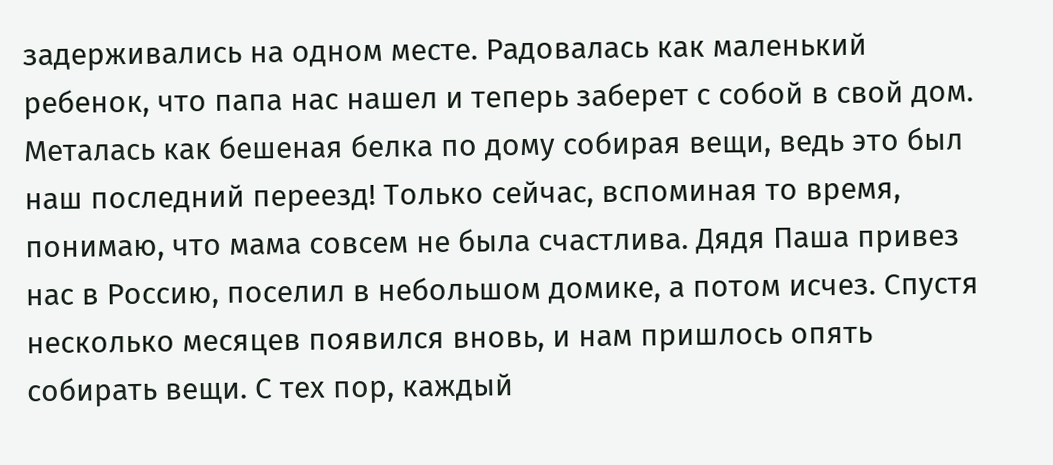задерживались на одном месте. Радовалась как маленький ребенок, что папа нас нашел и теперь заберет с собой в свой дом. Металась как бешеная белка по дому собирая вещи, ведь это был наш последний переезд! Только сейчас, вспоминая то время, понимаю, что мама совсем не была счастлива. Дядя Паша привез нас в Россию, поселил в небольшом домике, а потом исчез. Спустя несколько месяцев появился вновь, и нам пришлось опять собирать вещи. С тех пор, каждый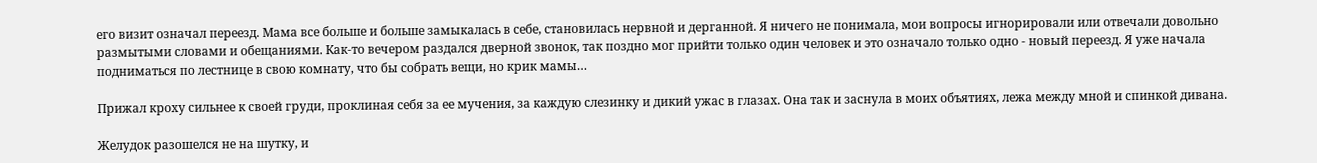его визит означал переезд. Мама все больше и больше замыкалась в себе, становилась нервной и дерганной. Я ничего не понимала, мои вопросы игнорировали или отвечали довольно размытыми словами и обещаниями. Как-то вечером раздался дверной звонок, так поздно мог прийти только один человек и это означало только одно - новый переезд. Я уже начала подниматься по лестнице в свою комнату, что бы собрать вещи, но крик мамы…

Прижал кроху сильнее к своей груди, проклиная себя за ее мучения, за каждую слезинку и дикий ужас в глазах. Она так и заснула в моих объятиях, лежа между мной и спинкой дивана.

Желудок разошелся не на шутку, и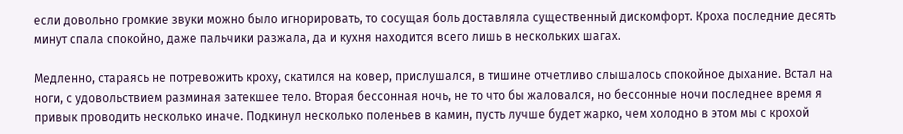если довольно громкие звуки можно было игнорировать, то сосущая боль доставляла существенный дискомфорт. Кроха последние десять минут спала спокойно, даже пальчики разжала, да и кухня находится всего лишь в нескольких шагах.

Медленно, стараясь не потревожить кроху, скатился на ковер, прислушался, в тишине отчетливо слышалось спокойное дыхание. Встал на ноги, с удовольствием разминая затекшее тело. Вторая бессонная ночь, не то что бы жаловался, но бессонные ночи последнее время я привык проводить несколько иначе. Подкинул несколько поленьев в камин, пусть лучше будет жарко, чем холодно в этом мы с крохой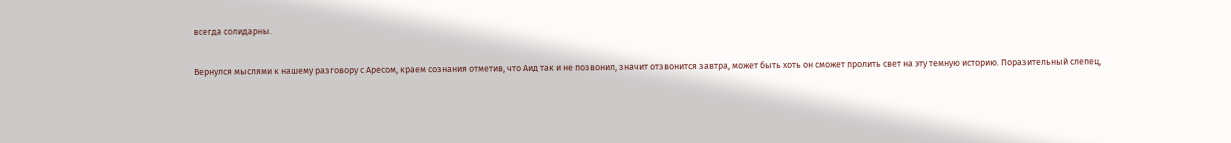всегда солидарны.

Вернулся мыслями к нашему разговору с Аресом, краем сознания отметив, что Аид так и не позвонил, значит отзвонится завтра, может быть хоть он сможет пролить свет на эту темную историю. Поразительный слепец,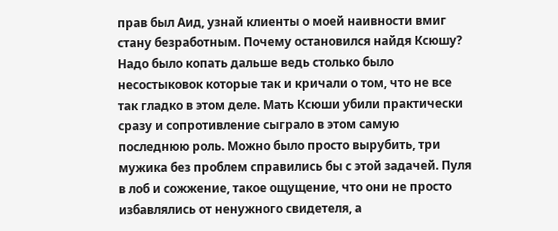прав был Аид, узнай клиенты о моей наивности вмиг стану безработным. Почему остановился найдя Ксюшу? Надо было копать дальше ведь столько было несостыковок которые так и кричали о том, что не все так гладко в этом деле. Мать Ксюши убили практически сразу и сопротивление сыграло в этом самую последнюю роль. Можно было просто вырубить, три мужика без проблем справились бы с этой задачей. Пуля в лоб и сожжение, такое ощущение, что они не просто избавлялись от ненужного свидетеля, а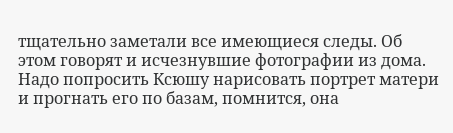тщательно заметали все имеющиеся следы. Об этом говорят и исчезнувшие фотографии из дома. Надо попросить Ксюшу нарисовать портрет матери и прогнать его по базам, помнится, она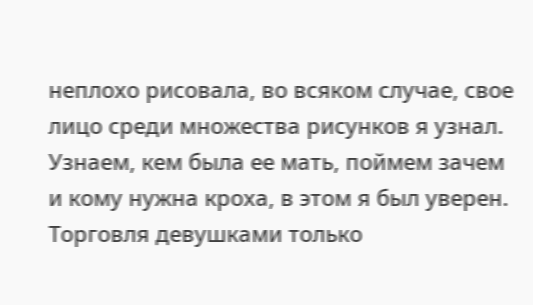неплохо рисовала, во всяком случае, свое лицо среди множества рисунков я узнал. Узнаем, кем была ее мать, поймем зачем и кому нужна кроха, в этом я был уверен. Торговля девушками только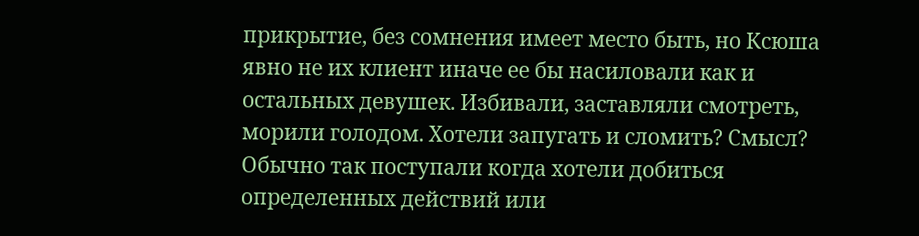прикрытие, без сомнения имеет место быть, но Ксюша явно не их клиент иначе ее бы насиловали как и остальных девушек. Избивали, заставляли смотреть, морили голодом. Хотели запугать и сломить? Смысл? Обычно так поступали когда хотели добиться определенных действий или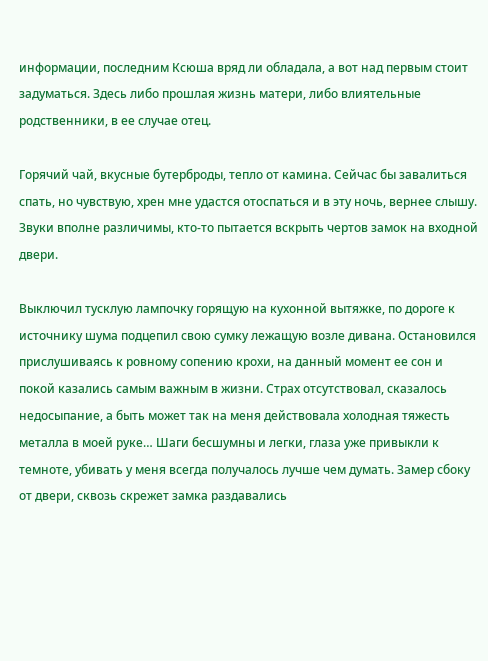информации, последним Ксюша вряд ли обладала, а вот над первым стоит задуматься. Здесь либо прошлая жизнь матери, либо влиятельные родственники, в ее случае отец.

Горячий чай, вкусные бутерброды, тепло от камина. Сейчас бы завалиться спать, но чувствую, хрен мне удастся отоспаться и в эту ночь, вернее слышу. Звуки вполне различимы, кто-то пытается вскрыть чертов замок на входной двери.

Выключил тусклую лампочку горящую на кухонной вытяжке, по дороге к источнику шума подцепил свою сумку лежащую возле дивана. Остановился прислушиваясь к ровному сопению крохи, на данный момент ее сон и покой казались самым важным в жизни. Страх отсутствовал, сказалось недосыпание, а быть может так на меня действовала холодная тяжесть металла в моей руке… Шаги бесшумны и легки, глаза уже привыкли к темноте, убивать у меня всегда получалось лучше чем думать. Замер сбоку от двери, сквозь скрежет замка раздавались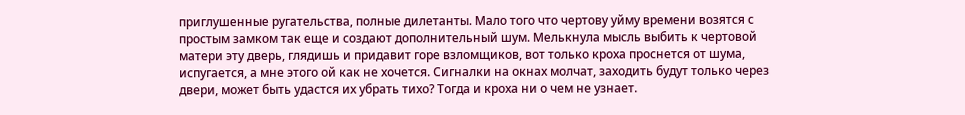приглушенные ругательства, полные дилетанты. Мало того что чертову уйму времени возятся с простым замком так еще и создают дополнительный шум. Мелькнула мысль выбить к чертовой матери эту дверь, глядишь и придавит горе взломщиков, вот только кроха проснется от шума, испугается, а мне этого ой как не хочется. Сигналки на окнах молчат, заходить будут только через двери, может быть удастся их убрать тихо? Тогда и кроха ни о чем не узнает.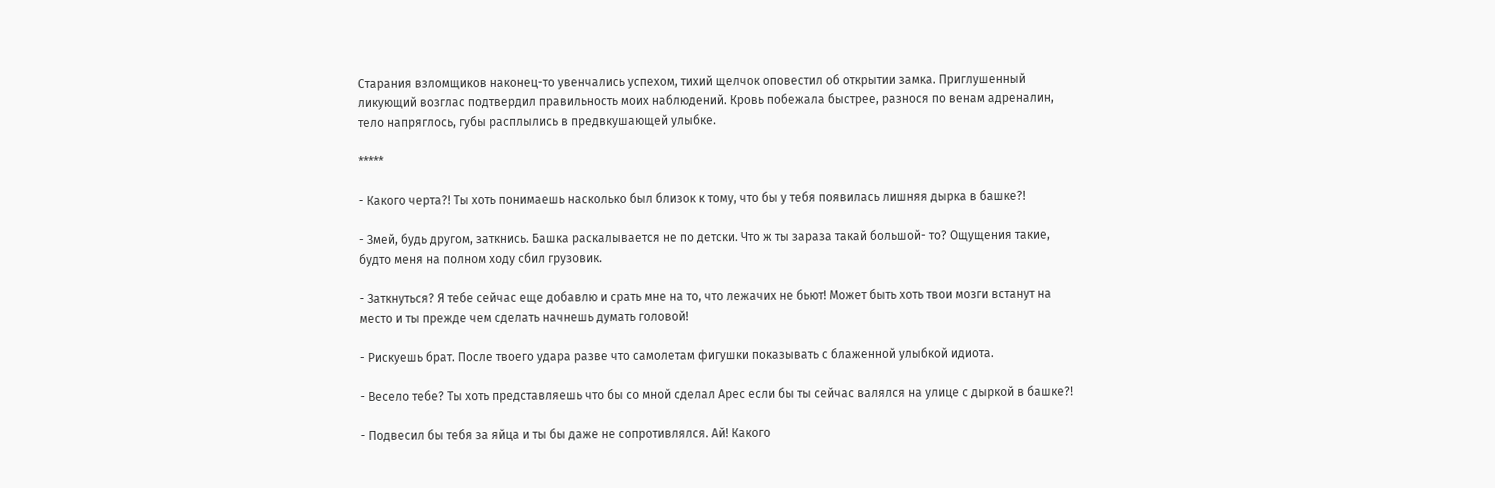Старания взломщиков наконец-то увенчались успехом, тихий щелчок оповестил об открытии замка. Приглушенный ликующий возглас подтвердил правильность моих наблюдений. Кровь побежала быстрее, разнося по венам адреналин, тело напряглось, губы расплылись в предвкушающей улыбке.

*****

- Какого черта?! Ты хоть понимаешь насколько был близок к тому, что бы у тебя появилась лишняя дырка в башке?!

- Змей, будь другом, заткнись. Башка раскалывается не по детски. Что ж ты зараза такай большой- то? Ощущения такие, будто меня на полном ходу сбил грузовик.

- Заткнуться? Я тебе сейчас еще добавлю и срать мне на то, что лежачих не бьют! Может быть хоть твои мозги встанут на место и ты прежде чем сделать начнешь думать головой!

- Рискуешь брат. После твоего удара разве что самолетам фигушки показывать с блаженной улыбкой идиота.

- Весело тебе? Ты хоть представляешь что бы со мной сделал Арес если бы ты сейчас валялся на улице с дыркой в башке?!

- Подвесил бы тебя за яйца и ты бы даже не сопротивлялся. Ай! Какого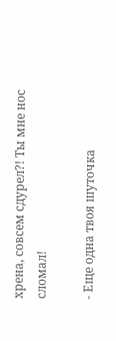хрена, совсем сдурел?! Ты мне нос сломал!

- Еще одна твоя шуточка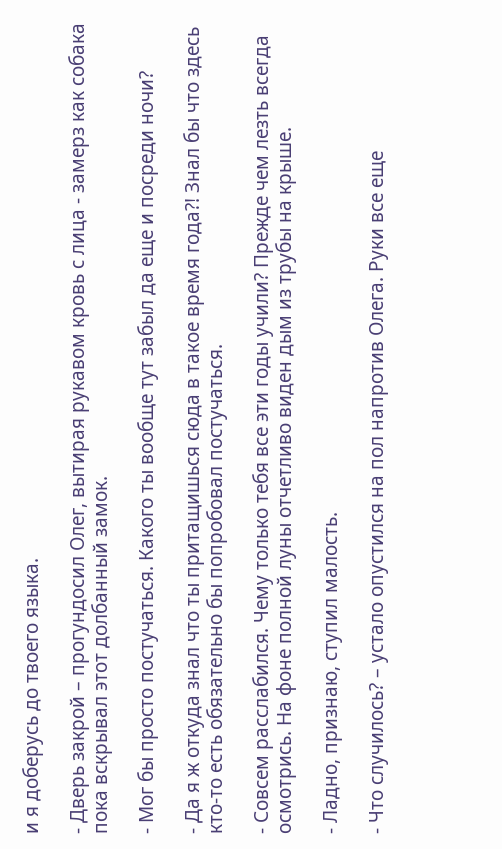и я доберусь до твоего языка.

- Дверь закрой – прогундосил Олег, вытирая рукавом кровь с лица - замерз как собака пока вскрывал этот долбанный замок.

- Мог бы просто постучаться. Какого ты вообще тут забыл да еще и посреди ночи?

- Да я ж откуда знал что ты притащишься сюда в такое время года?! Знал бы что здесь кто-то есть обязательно бы попробовал постучаться.

- Совсем расслабился. Чему только тебя все эти годы учили? Прежде чем лезть всегда осмотрись. На фоне полной луны отчетливо виден дым из трубы на крыше.

- Ладно, признаю, ступил малость.

- Что случилось? – устало опустился на пол напротив Олега. Руки все еще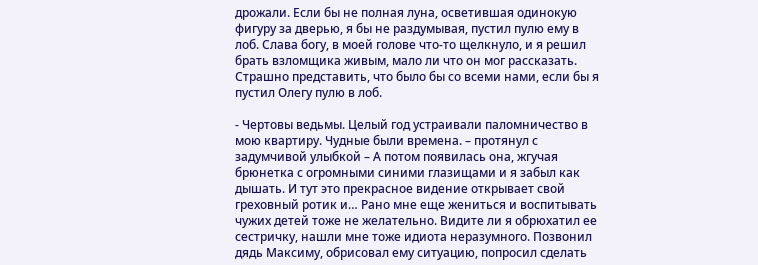дрожали. Если бы не полная луна, осветившая одинокую фигуру за дверью, я бы не раздумывая, пустил пулю ему в лоб. Слава богу, в моей голове что-то щелкнуло, и я решил брать взломщика живым, мало ли что он мог рассказать. Страшно представить, что было бы со всеми нами, если бы я пустил Олегу пулю в лоб.

- Чертовы ведьмы. Целый год устраивали паломничество в мою квартиру. Чудные были времена. – протянул с задумчивой улыбкой – А потом появилась она, жгучая брюнетка с огромными синими глазищами и я забыл как дышать. И тут это прекрасное видение открывает свой греховный ротик и… Рано мне еще жениться и воспитывать чужих детей тоже не желательно. Видите ли я обрюхатил ее сестричку, нашли мне тоже идиота неразумного. Позвонил дядь Максиму, обрисовал ему ситуацию, попросил сделать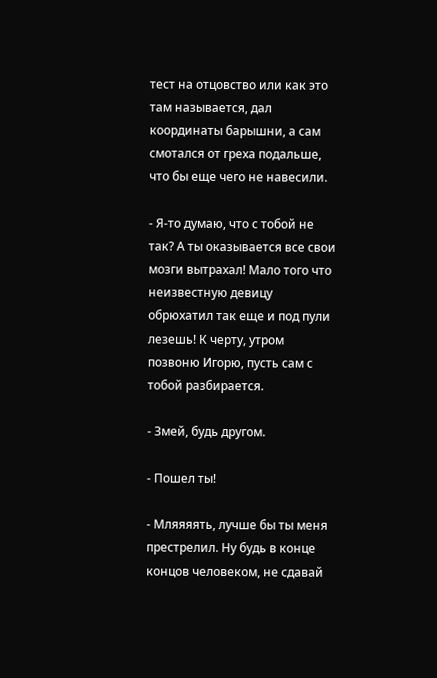тест на отцовство или как это там называется, дал координаты барышни, а сам смотался от греха подальше, что бы еще чего не навесили.

- Я-то думаю, что с тобой не так? А ты оказывается все свои мозги вытрахал! Мало того что неизвестную девицу обрюхатил так еще и под пули лезешь! К черту, утром позвоню Игорю, пусть сам с тобой разбирается.

- Змей, будь другом.

- Пошел ты!

- Мляяяять, лучше бы ты меня престрелил. Ну будь в конце концов человеком, не сдавай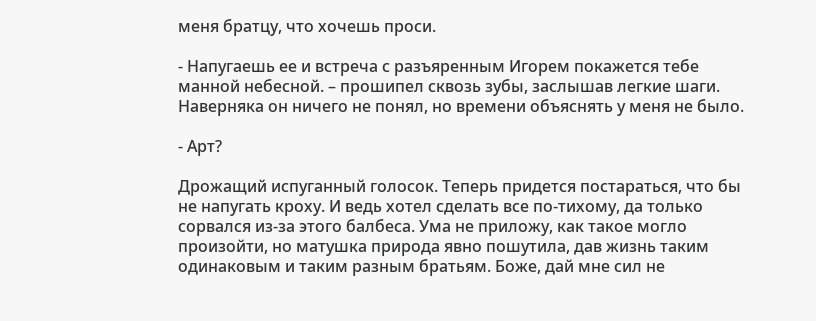меня братцу, что хочешь проси.

- Напугаешь ее и встреча с разъяренным Игорем покажется тебе манной небесной. – прошипел сквозь зубы, заслышав легкие шаги. Наверняка он ничего не понял, но времени объяснять у меня не было.

- Арт?

Дрожащий испуганный голосок. Теперь придется постараться, что бы не напугать кроху. И ведь хотел сделать все по-тихому, да только сорвался из-за этого балбеса. Ума не приложу, как такое могло произойти, но матушка природа явно пошутила, дав жизнь таким одинаковым и таким разным братьям. Боже, дай мне сил не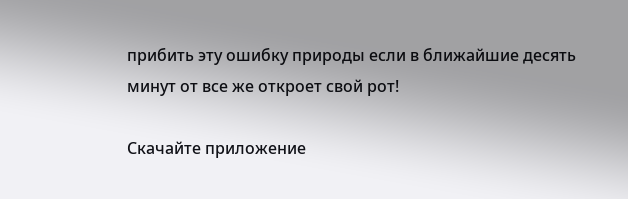прибить эту ошибку природы если в ближайшие десять минут от все же откроет свой рот!

Скачайте приложение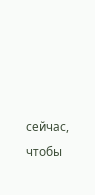сейчас, чтобы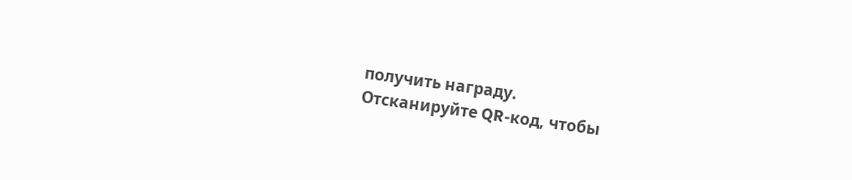получить награду.
Отсканируйте QR-код, чтобы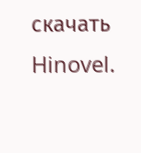скачать Hinovel.